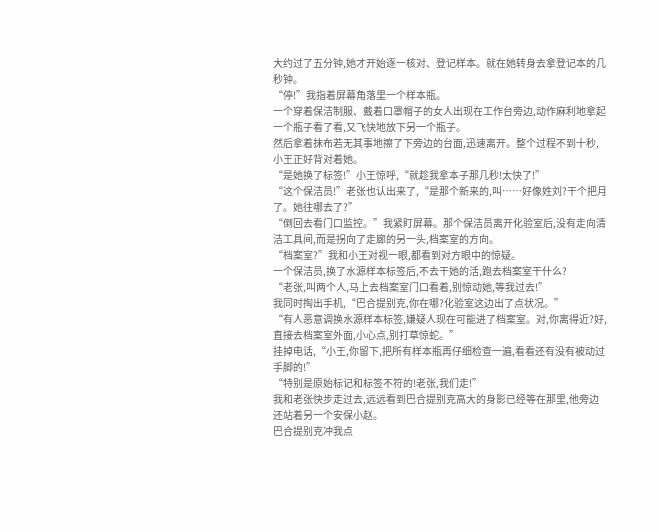大约过了五分钟,她才开始逐一核对、登记样本。就在她转身去拿登记本的几秒钟。
“停!”我指着屏幕角落里一个样本瓶。
一个穿着保洁制服、戴着口罩帽子的女人出现在工作台旁边,动作麻利地拿起一个瓶子看了看,又飞快地放下另一个瓶子。
然后拿着抹布若无其事地擦了下旁边的台面,迅速离开。整个过程不到十秒,小王正好背对着她。
“是她换了标签!”小王惊呼,“就趁我拿本子那几秒!太快了!”
“这个保洁员!”老张也认出来了,“是那个新来的,叫……好像姓刘?干个把月了。她往哪去了?”
“倒回去看门口监控。”我紧盯屏幕。那个保洁员离开化验室后,没有走向清洁工具间,而是拐向了走廊的另一头,档案室的方向。
“档案室?”我和小王对视一眼,都看到对方眼中的惊疑。
一个保洁员,换了水源样本标签后,不去干她的活,跑去档案室干什么?
“老张,叫两个人,马上去档案室门口看着,别惊动她,等我过去!”
我同时掏出手机,“巴合提别克,你在哪?化验室这边出了点状况。”
“有人恶意调换水源样本标签,嫌疑人现在可能进了档案室。对,你离得近?好,直接去档案室外面,小心点,别打草惊蛇。”
挂掉电话,“小王,你留下,把所有样本瓶再仔细检查一遍,看看还有没有被动过手脚的!”
“特别是原始标记和标签不符的!老张,我们走!”
我和老张快步走过去,远远看到巴合提别克高大的身影已经等在那里,他旁边还站着另一个安保小赵。
巴合提别克冲我点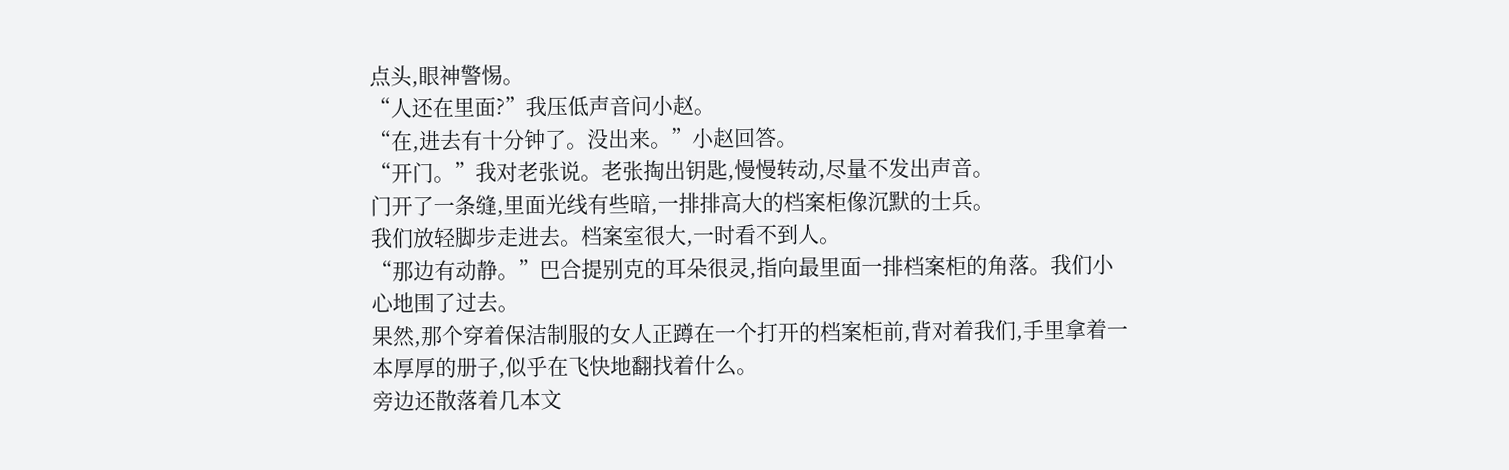点头,眼神警惕。
“人还在里面?”我压低声音问小赵。
“在,进去有十分钟了。没出来。”小赵回答。
“开门。”我对老张说。老张掏出钥匙,慢慢转动,尽量不发出声音。
门开了一条缝,里面光线有些暗,一排排高大的档案柜像沉默的士兵。
我们放轻脚步走进去。档案室很大,一时看不到人。
“那边有动静。”巴合提别克的耳朵很灵,指向最里面一排档案柜的角落。我们小心地围了过去。
果然,那个穿着保洁制服的女人正蹲在一个打开的档案柜前,背对着我们,手里拿着一本厚厚的册子,似乎在飞快地翻找着什么。
旁边还散落着几本文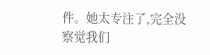件。她太专注了,完全没察觉我们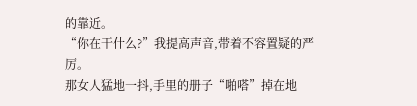的靠近。
“你在干什么?”我提高声音,带着不容置疑的严厉。
那女人猛地一抖,手里的册子“啪嗒”掉在地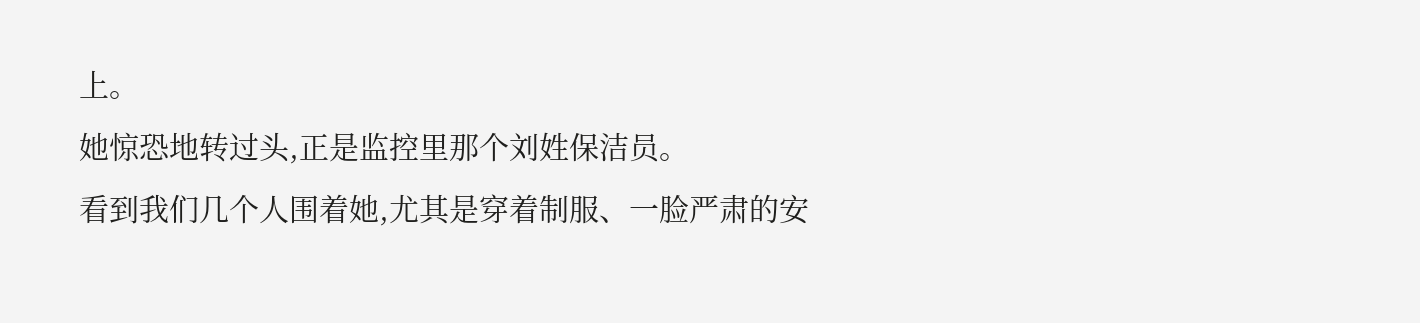上。
她惊恐地转过头,正是监控里那个刘姓保洁员。
看到我们几个人围着她,尤其是穿着制服、一脸严肃的安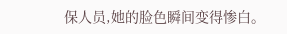保人员,她的脸色瞬间变得惨白。